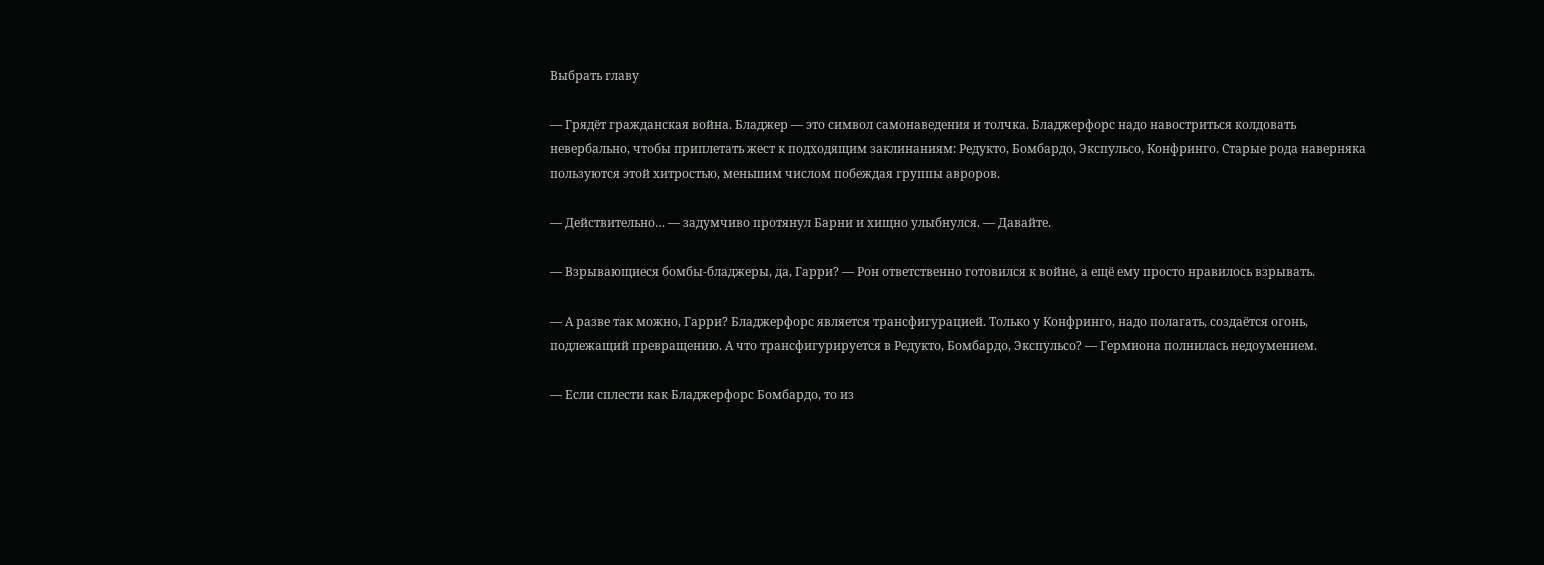Выбрать главу

— Грядёт гражданская война. Бладжер — это символ самонаведения и толчка. Бладжерфорс надо навостриться колдовать невербально, чтобы приплетать жест к подходящим заклинаниям: Редукто, Бомбардо, Экспульсо, Конфринго. Старые рода наверняка пользуются этой хитростью, меньшим числом побеждая группы авроров.

— Действительно… — задумчиво протянул Барни и хищно улыбнулся. — Давайте.

— Взрывающиеся бомбы-бладжеры, да, Гарри? — Рон ответственно готовился к войне, а ещё ему просто нравилось взрывать.

— А разве так можно, Гарри? Бладжерфорс является трансфигурацией. Только у Конфринго, надо полагать, создаётся огонь, подлежащий превращению. А что трансфигурируется в Редукто, Бомбардо, Экспульсо? — Гермиона полнилась недоумением.

— Если сплести как Бладжерфорс Бомбардо, то из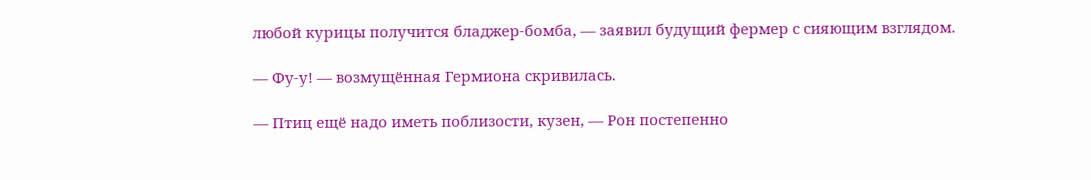любой курицы получится бладжер-бомба, — заявил будущий фермер с сияющим взглядом.

— Фу-у! — возмущённая Гермиона скривилась.

— Птиц ещё надо иметь поблизости, кузен, — Рон постепенно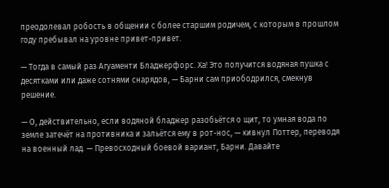преодолевал робость в общении с более старшим родичем, с которым в прошлом году пребывал на уровне привет-привет.

— Тогда в самый раз Агуаменти Бладжерфорс. Ха! Это получится водяная пушка с десятками или даже сотнями снарядов, — Барни сам приободрился, смекнув решение.

— О, действительно, если водяной бладжер разобьётся о щит, то умная вода по земле затечёт на противника и зальётся ему в рот-нос, — кивнул Поттер, переводя на военный лад. — Превосходный боевой вариант, Барни. Давайте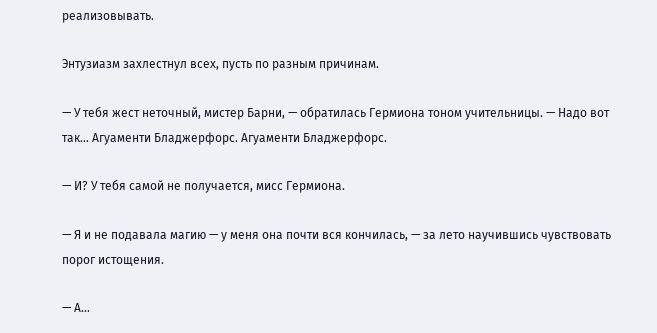реализовывать.

Энтузиазм захлестнул всех, пусть по разным причинам.

— У тебя жест неточный, мистер Барни, — обратилась Гермиона тоном учительницы. — Надо вот так… Агуаменти Бладжерфорс. Агуаменти Бладжерфорс.

— И? У тебя самой не получается, мисс Гермиона.

— Я и не подавала магию — у меня она почти вся кончилась, — за лето научившись чувствовать порог истощения.

— А…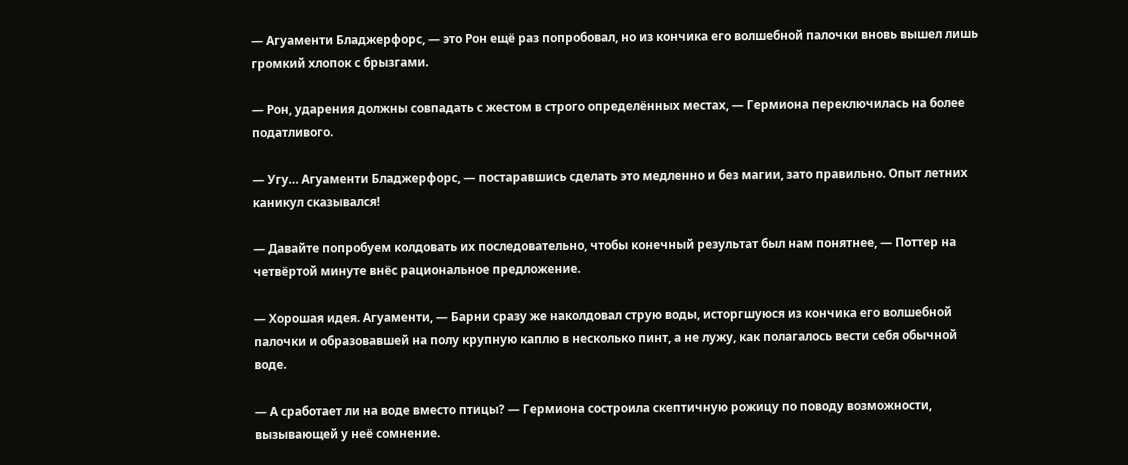— Агуаменти Бладжерфорс, — это Рон ещё раз попробовал, но из кончика его волшебной палочки вновь вышел лишь громкий хлопок с брызгами.

— Рон, ударения должны совпадать с жестом в строго определённых местах, — Гермиона переключилась на более податливого.

— Угу… Агуаменти Бладжерфорс, — постаравшись сделать это медленно и без магии, зато правильно. Опыт летних каникул сказывался!

— Давайте попробуем колдовать их последовательно, чтобы конечный результат был нам понятнее, — Поттер на четвёртой минуте внёс рациональное предложение.

— Хорошая идея. Агуаменти, — Барни сразу же наколдовал струю воды, исторгшуюся из кончика его волшебной палочки и образовавшей на полу крупную каплю в несколько пинт, а не лужу, как полагалось вести себя обычной воде.

— А сработает ли на воде вместо птицы? — Гермиона состроила скептичную рожицу по поводу возможности, вызывающей у неё сомнение.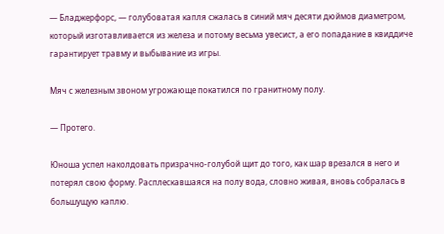— Бладжерфорс, — голубоватая капля сжалась в синий мяч десяти дюймов диаметром, который изготавливается из железа и потому весьма увесист, а его попадание в квиддиче гарантирует травму и выбывание из игры.

Мяч с железным звоном угрожающе покатился по гранитному полу.

— Протего.

Юноша успел наколдовать призрачно-голубой щит до того, как шар врезался в него и потерял свою форму. Расплескавшаяся на полу вода, словно живая, вновь собралась в большущую каплю.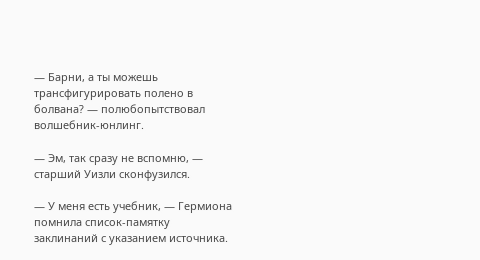— Барни, а ты можешь трансфигурировать полено в болвана? — полюбопытствовал волшебник-юнлинг.

— Эм, так сразу не вспомню, — старший Уизли сконфузился.

— У меня есть учебник, — Гермиона помнила список-памятку заклинаний с указанием источника.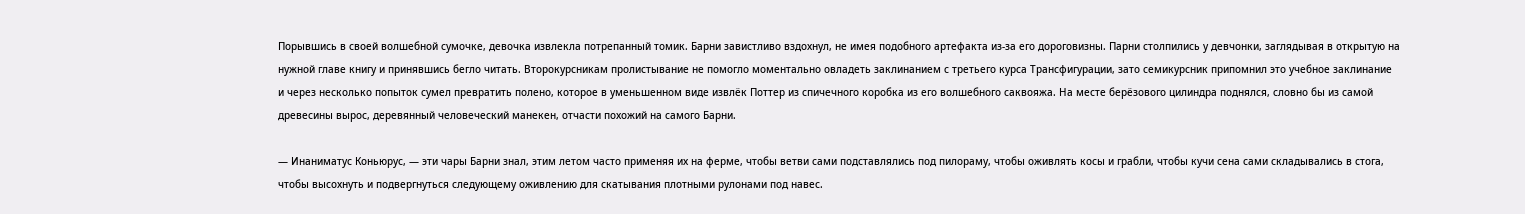Порывшись в своей волшебной сумочке, девочка извлекла потрепанный томик. Барни завистливо вздохнул, не имея подобного артефакта из-за его дороговизны. Парни столпились у девчонки, заглядывая в открытую на нужной главе книгу и принявшись бегло читать. Второкурсникам пролистывание не помогло моментально овладеть заклинанием с третьего курса Трансфигурации, зато семикурсник припомнил это учебное заклинание и через несколько попыток сумел превратить полено, которое в уменьшенном виде извлёк Поттер из спичечного коробка из его волшебного саквояжа. На месте берёзового цилиндра поднялся, словно бы из самой древесины вырос, деревянный человеческий манекен, отчасти похожий на самого Барни.

— Инаниматус Коньюрус, — эти чары Барни знал, этим летом часто применяя их на ферме, чтобы ветви сами подставлялись под пилораму, чтобы оживлять косы и грабли, чтобы кучи сена сами складывались в стога, чтобы высохнуть и подвергнуться следующему оживлению для скатывания плотными рулонами под навес.